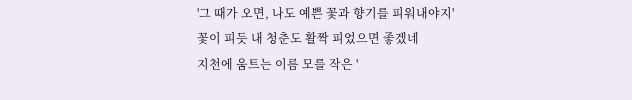'그 때가 오면, 나도 예쁜 꽃과 향기를 피워내야지'
꽃이 피듯 내 청춘도 활짝 피었으면 좋겠네
지천에 움트는 이름 모를 작은 '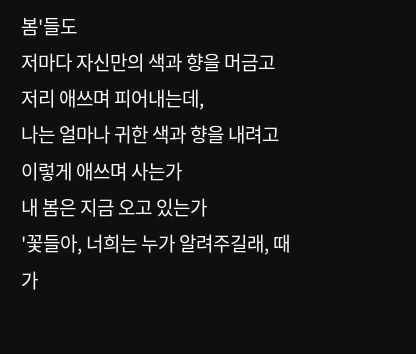봄'들도
저마다 자신만의 색과 향을 머금고 저리 애쓰며 피어내는데,
나는 얼마나 귀한 색과 향을 내려고 이렇게 애쓰며 사는가
내 봄은 지금 오고 있는가
'꽃들아, 너희는 누가 알려주길래, 때가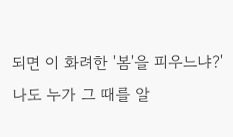되면 이 화려한 '봄'을 피우느냐?'
나도 누가 그 때를 알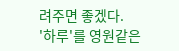려주면 좋겠다.
'하루'를 영원같은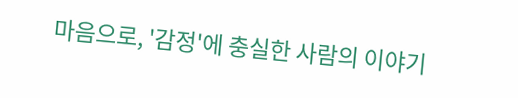마음으로, '감정'에 충실한 사람의 이야기